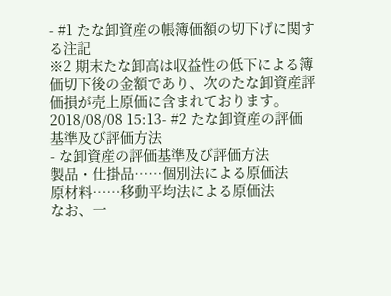- #1 たな卸資産の帳簿価額の切下げに関する注記
※2 期末たな卸高は収益性の低下による簿価切下後の金額であり、次のたな卸資産評価損が売上原価に含まれております。
2018/08/08 15:13- #2 たな卸資産の評価基準及び評価方法
- な卸資産の評価基準及び評価方法
製品・仕掛品……個別法による原価法
原材料……移動平均法による原価法
なお、一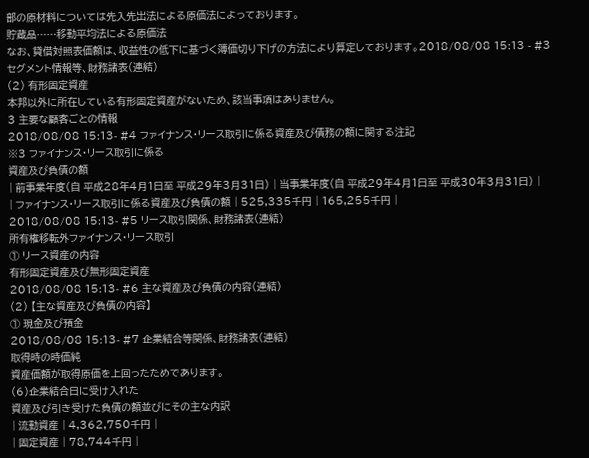部の原材料については先入先出法による原価法によっております。
貯蔵品……移動平均法による原価法
なお、貸借対照表価額は、収益性の低下に基づく簿価切り下げの方法により算定しております。2018/08/08 15:13 - #3 セグメント情報等、財務諸表(連結)
(2) 有形固定資産
本邦以外に所在している有形固定資産がないため、該当事項はありません。
3 主要な顧客ごとの情報
2018/08/08 15:13- #4 ファイナンス・リース取引に係る資産及び債務の額に関する注記
※3 ファイナンス・リース取引に係る
資産及び負債の額
| 前事業年度(自 平成28年4月1日至 平成29年3月31日) | 当事業年度(自 平成29年4月1日至 平成30年3月31日) |
| ファイナンス・リース取引に係る資産及び負債の額 | 525,335千円 | 165,255千円 |
2018/08/08 15:13- #5 リース取引関係、財務諸表(連結)
所有権移転外ファイナンス・リース取引
① リース資産の内容
有形固定資産及び無形固定資産
2018/08/08 15:13- #6 主な資産及び負債の内容(連結)
(2) 【主な資産及び負債の内容】
① 現金及び預金
2018/08/08 15:13- #7 企業結合等関係、財務諸表(連結)
取得時の時価純
資産価額が取得原価を上回ったためであります。
(6)企業結合日に受け入れた
資産及び引き受けた負債の額並びにその主な内訳
| 流動資産 | 4,362,750千円 |
| 固定資産 | 78,744千円 |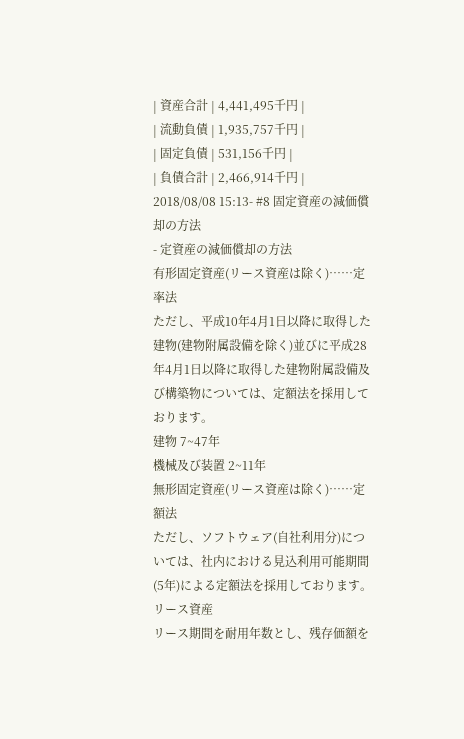| 資産合計 | 4,441,495千円 |
| 流動負債 | 1,935,757千円 |
| 固定負債 | 531,156千円 |
| 負債合計 | 2,466,914千円 |
2018/08/08 15:13- #8 固定資産の減価償却の方法
- 定資産の減価償却の方法
有形固定資産(リース資産は除く)……定率法
ただし、平成10年4月1日以降に取得した建物(建物附属設備を除く)並びに平成28年4月1日以降に取得した建物附属設備及び構築物については、定額法を採用しております。
建物 7~47年
機械及び装置 2~11年
無形固定資産(リース資産は除く)……定額法
ただし、ソフトウェア(自社利用分)については、社内における見込利用可能期間(5年)による定額法を採用しております。
リース資産
リース期間を耐用年数とし、残存価額を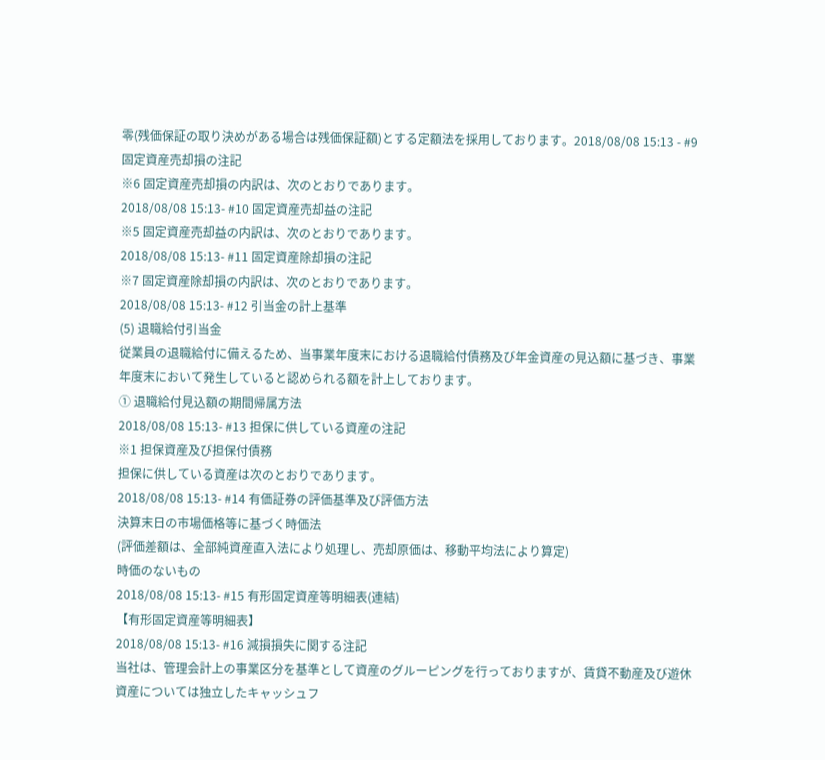零(残価保証の取り決めがある場合は残価保証額)とする定額法を採用しております。2018/08/08 15:13 - #9 固定資産売却損の注記
※6 固定資産売却損の内訳は、次のとおりであります。
2018/08/08 15:13- #10 固定資産売却益の注記
※5 固定資産売却益の内訳は、次のとおりであります。
2018/08/08 15:13- #11 固定資産除却損の注記
※7 固定資産除却損の内訳は、次のとおりであります。
2018/08/08 15:13- #12 引当金の計上基準
(5) 退職給付引当金
従業員の退職給付に備えるため、当事業年度末における退職給付債務及び年金資産の見込額に基づき、事業年度末において発生していると認められる額を計上しております。
① 退職給付見込額の期間帰属方法
2018/08/08 15:13- #13 担保に供している資産の注記
※1 担保資産及び担保付債務
担保に供している資産は次のとおりであります。
2018/08/08 15:13- #14 有価証券の評価基準及び評価方法
決算末日の市場価格等に基づく時価法
(評価差額は、全部純資産直入法により処理し、売却原価は、移動平均法により算定)
時価のないもの
2018/08/08 15:13- #15 有形固定資産等明細表(連結)
【有形固定資産等明細表】
2018/08/08 15:13- #16 減損損失に関する注記
当社は、管理会計上の事業区分を基準として資産のグルーピングを行っておりますが、賃貸不動産及び遊休資産については独立したキャッシュフ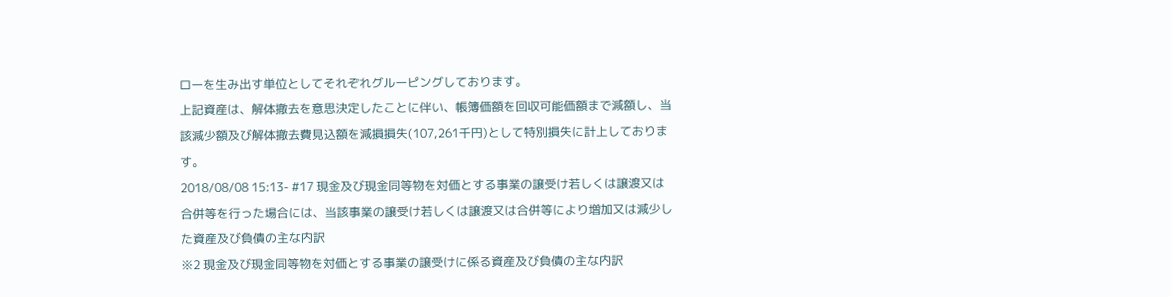ローを生み出す単位としてそれぞれグルーピングしております。
上記資産は、解体撤去を意思決定したことに伴い、帳簿価額を回収可能価額まで減額し、当該減少額及び解体撤去費見込額を減損損失(107,261千円)として特別損失に計上しております。
2018/08/08 15:13- #17 現金及び現金同等物を対価とする事業の譲受け若しくは譲渡又は合併等を行った場合には、当該事業の譲受け若しくは譲渡又は合併等により増加又は減少した資産及び負債の主な内訳
※2 現金及び現金同等物を対価とする事業の譲受けに係る資産及び負債の主な内訳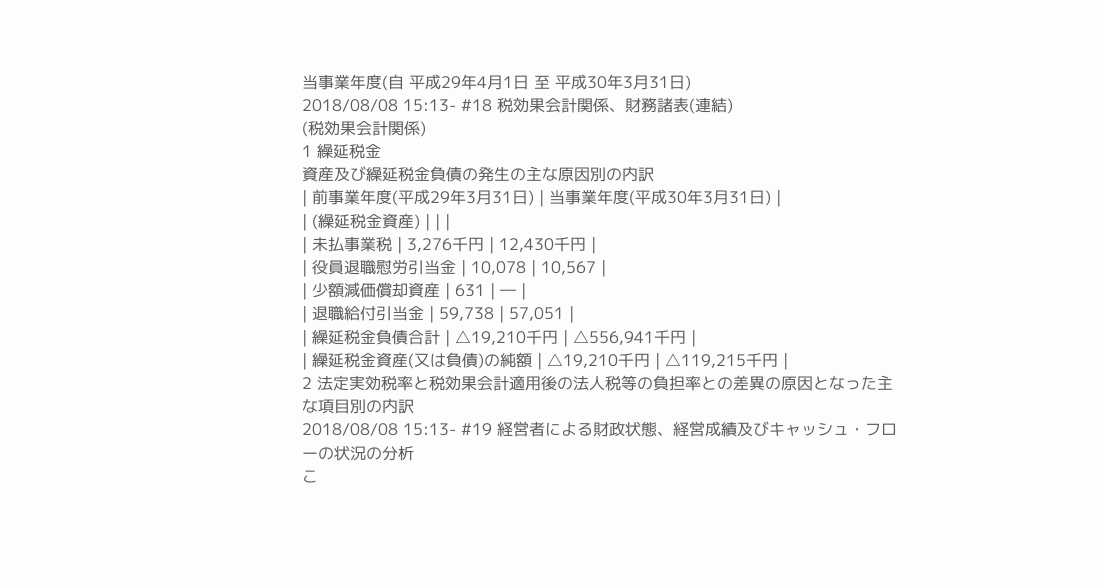当事業年度(自 平成29年4月1日 至 平成30年3月31日)
2018/08/08 15:13- #18 税効果会計関係、財務諸表(連結)
(税効果会計関係)
1 繰延税金
資産及び繰延税金負債の発生の主な原因別の内訳
| 前事業年度(平成29年3月31日) | 当事業年度(平成30年3月31日) |
| (繰延税金資産) | | |
| 未払事業税 | 3,276千円 | 12,430千円 |
| 役員退職慰労引当金 | 10,078 | 10,567 |
| 少額減価償却資産 | 631 | ― |
| 退職給付引当金 | 59,738 | 57,051 |
| 繰延税金負債合計 | △19,210千円 | △556,941千円 |
| 繰延税金資産(又は負債)の純額 | △19,210千円 | △119,215千円 |
2 法定実効税率と税効果会計適用後の法人税等の負担率との差異の原因となった主な項目別の内訳
2018/08/08 15:13- #19 経営者による財政状態、経営成績及びキャッシュ・フローの状況の分析
こ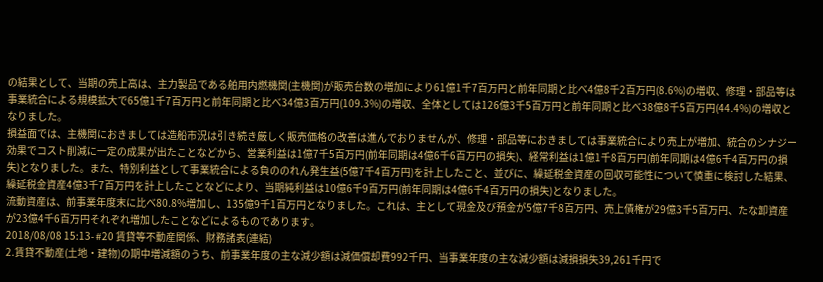の結果として、当期の売上高は、主力製品である舶用内燃機関(主機関)が販売台数の増加により61億1千7百万円と前年同期と比べ4億8千2百万円(8.6%)の増収、修理・部品等は事業統合による規模拡大で65億1千7百万円と前年同期と比べ34億3百万円(109.3%)の増収、全体としては126億3千5百万円と前年同期と比べ38億8千5百万円(44.4%)の増収となりました。
損益面では、主機関におきましては造船市況は引き続き厳しく販売価格の改善は進んでおりませんが、修理・部品等におきましては事業統合により売上が増加、統合のシナジー効果でコスト削減に一定の成果が出たことなどから、営業利益は1億7千5百万円(前年同期は4億6千6百万円の損失)、経常利益は1億1千8百万円(前年同期は4億6千4百万円の損失)となりました。また、特別利益として事業統合による負ののれん発生益(5億7千4百万円)を計上したこと、並びに、繰延税金資産の回収可能性について慎重に検討した結果、繰延税金資産4億3千7百万円を計上したことなどにより、当期純利益は10億6千9百万円(前年同期は4億6千4百万円の損失)となりました。
流動資産は、前事業年度末に比べ80.8%増加し、135億9千1百万円となりました。これは、主として現金及び預金が5億7千8百万円、売上債権が29億3千5百万円、たな卸資産が23億4千6百万円それぞれ増加したことなどによるものであります。
2018/08/08 15:13- #20 賃貸等不動産関係、財務諸表(連結)
2.賃貸不動産(土地・建物)の期中増減額のうち、前事業年度の主な減少額は減価償却費992千円、当事業年度の主な減少額は減損損失39,261千円で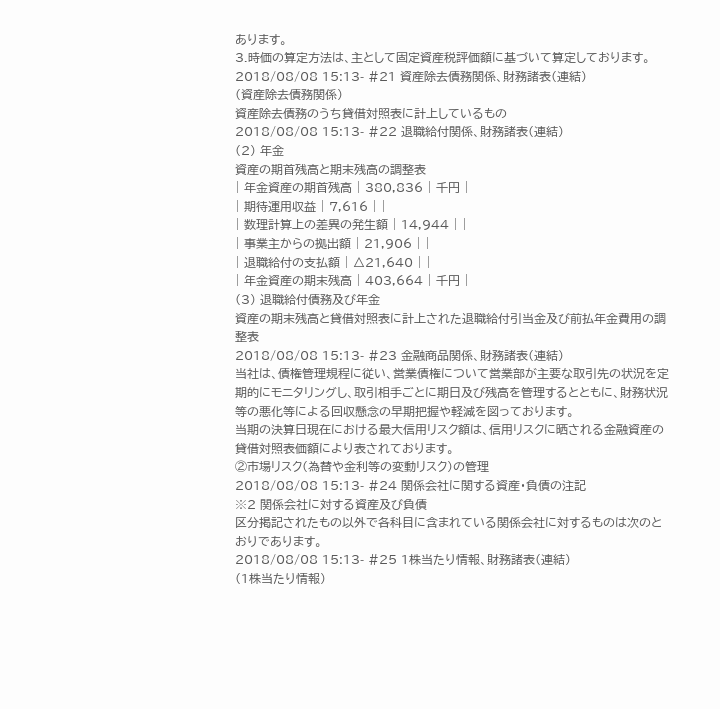あります。
3.時価の算定方法は、主として固定資産税評価額に基づいて算定しております。
2018/08/08 15:13- #21 資産除去債務関係、財務諸表(連結)
(資産除去債務関係)
資産除去債務のうち貸借対照表に計上しているもの
2018/08/08 15:13- #22 退職給付関係、財務諸表(連結)
(2) 年金
資産の期首残高と期末残高の調整表
| 年金資産の期首残高 | 380,836 | 千円 |
| 期待運用収益 | 7,616 | |
| 数理計算上の差異の発生額 | 14,944 | |
| 事業主からの拠出額 | 21,906 | |
| 退職給付の支払額 | △21,640 | |
| 年金資産の期末残高 | 403,664 | 千円 |
(3) 退職給付債務及び年金
資産の期末残高と貸借対照表に計上された退職給付引当金及び前払年金費用の調整表
2018/08/08 15:13- #23 金融商品関係、財務諸表(連結)
当社は、債権管理規程に従い、営業債権について営業部が主要な取引先の状況を定期的にモニタリングし、取引相手ごとに期日及び残高を管理するとともに、財務状況等の悪化等による回収懸念の早期把握や軽減を図っております。
当期の決算日現在における最大信用リスク額は、信用リスクに晒される金融資産の貸借対照表価額により表されております。
②市場リスク(為替や金利等の変動リスク)の管理
2018/08/08 15:13- #24 関係会社に関する資産・負債の注記
※2 関係会社に対する資産及び負債
区分掲記されたもの以外で各科目に含まれている関係会社に対するものは次のとおりであります。
2018/08/08 15:13- #25 1株当たり情報、財務諸表(連結)
(1株当たり情報)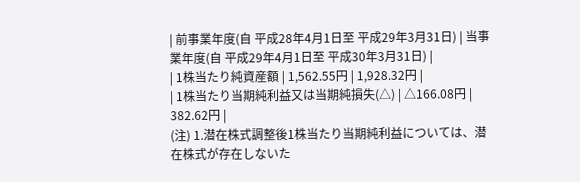| 前事業年度(自 平成28年4月1日至 平成29年3月31日) | 当事業年度(自 平成29年4月1日至 平成30年3月31日) |
| 1株当たり純資産額 | 1,562.55円 | 1,928.32円 |
| 1株当たり当期純利益又は当期純損失(△) | △166.08円 | 382.62円 |
(注) 1.潜在株式調整後1株当たり当期純利益については、潜在株式が存在しないた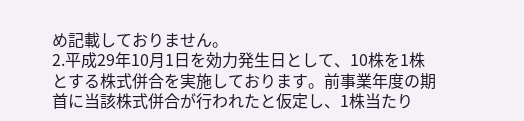め記載しておりません。
2.平成29年10月1日を効力発生日として、10株を1株とする株式併合を実施しております。前事業年度の期首に当該株式併合が行われたと仮定し、1株当たり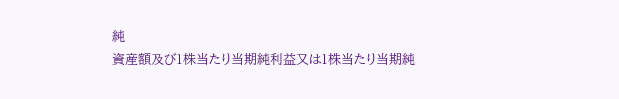純
資産額及び1株当たり当期純利益又は1株当たり当期純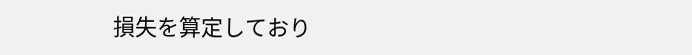損失を算定しており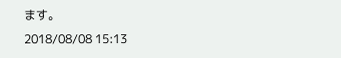ます。
2018/08/08 15:13